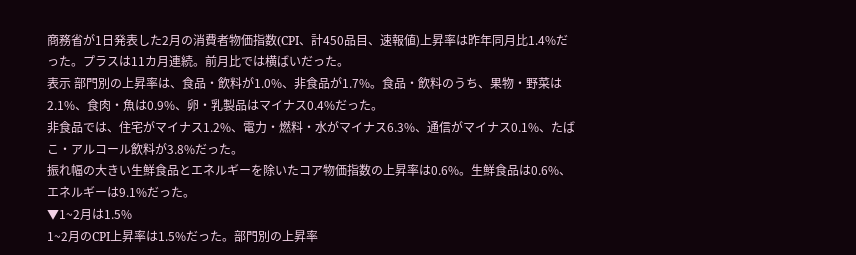商務省が1日発表した2月の消費者物価指数(CPI、計450品目、速報値)上昇率は昨年同月比1.4%だった。プラスは11カ月連続。前月比では横ばいだった。
表示 部門別の上昇率は、食品・飲料が1.0%、非食品が1.7%。食品・飲料のうち、果物・野菜は2.1%、食肉・魚は0.9%、卵・乳製品はマイナス0.4%だった。
非食品では、住宅がマイナス1.2%、電力・燃料・水がマイナス6.3%、通信がマイナス0.1%、たばこ・アルコール飲料が3.8%だった。
振れ幅の大きい生鮮食品とエネルギーを除いたコア物価指数の上昇率は0.6%。生鮮食品は0.6%、エネルギーは9.1%だった。
▼1~2月は1.5%
1~2月のCPI上昇率は1.5%だった。部門別の上昇率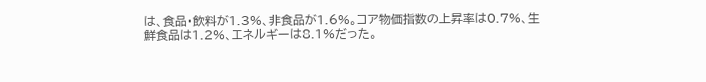は、食品・飲料が1.3%、非食品が1.6%。コア物価指数の上昇率は0.7%、生鮮食品は1.2%、エネルギーは8.1%だった。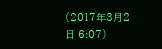(2017年3月2日 6:07)